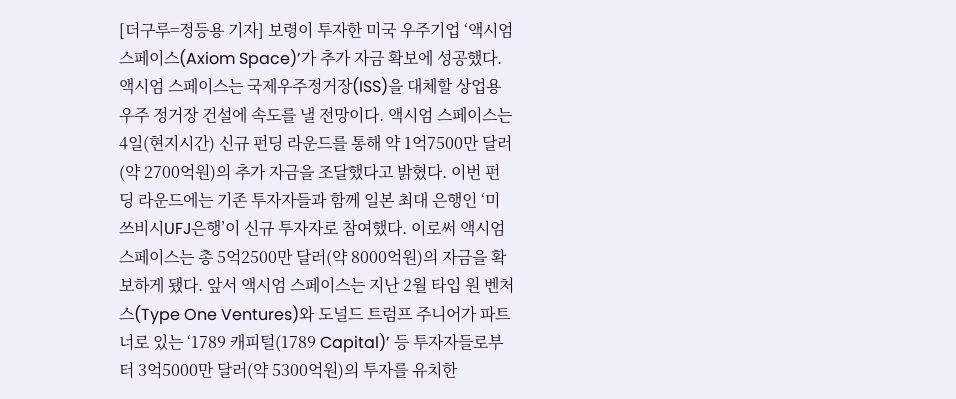[더구루=정등용 기자] 보령이 투자한 미국 우주기업 ‘액시엄 스페이스(Axiom Space)’가 추가 자금 확보에 성공했다. 액시엄 스페이스는 국제우주정거장(ISS)을 대체할 상업용 우주 정거장 건설에 속도를 낼 전망이다. 액시엄 스페이스는 4일(현지시간) 신규 펀딩 라운드를 통해 약 1억7500만 달러(약 2700억원)의 추가 자금을 조달했다고 밝혔다. 이번 펀딩 라운드에는 기존 투자자들과 함께 일본 최대 은행인 ‘미쓰비시UFJ은행’이 신규 투자자로 참여했다. 이로써 액시엄 스페이스는 총 5억2500만 달러(약 8000억원)의 자금을 확보하게 됐다. 앞서 액시엄 스페이스는 지난 2월 타입 원 벤처스(Type One Ventures)와 도널드 트럼프 주니어가 파트너로 있는 ‘1789 캐피털(1789 Capital)’ 등 투자자들로부터 3억5000만 달러(약 5300억원)의 투자를 유치한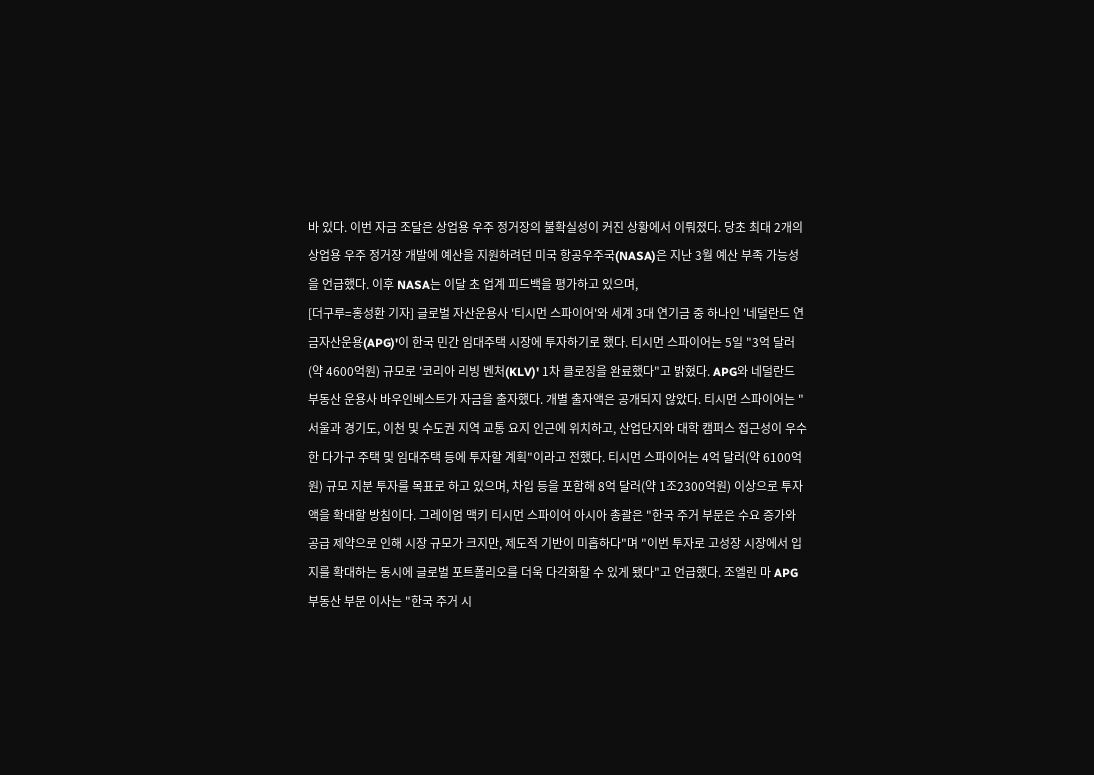바 있다. 이번 자금 조달은 상업용 우주 정거장의 불확실성이 커진 상황에서 이뤄졌다. 당초 최대 2개의 상업용 우주 정거장 개발에 예산을 지원하려던 미국 항공우주국(NASA)은 지난 3월 예산 부족 가능성을 언급했다. 이후 NASA는 이달 초 업계 피드백을 평가하고 있으며,
[더구루=홍성환 기자] 글로벌 자산운용사 '티시먼 스파이어'와 세계 3대 연기금 중 하나인 '네덜란드 연금자산운용(APG)'이 한국 민간 임대주택 시장에 투자하기로 했다. 티시먼 스파이어는 5일 "3억 달러(약 4600억원) 규모로 '코리아 리빙 벤처(KLV)' 1차 클로징을 완료했다"고 밝혔다. APG와 네덜란드 부동산 운용사 바우인베스트가 자금을 출자했다. 개별 출자액은 공개되지 않았다. 티시먼 스파이어는 "서울과 경기도, 이천 및 수도권 지역 교통 요지 인근에 위치하고, 산업단지와 대학 캠퍼스 접근성이 우수한 다가구 주택 및 임대주택 등에 투자할 계획"이라고 전했다. 티시먼 스파이어는 4억 달러(약 6100억원) 규모 지분 투자를 목표로 하고 있으며, 차입 등을 포함해 8억 달러(약 1조2300억원) 이상으로 투자액을 확대할 방침이다. 그레이엄 맥키 티시먼 스파이어 아시아 총괄은 "한국 주거 부문은 수요 증가와 공급 제약으로 인해 시장 규모가 크지만, 제도적 기반이 미흡하다"며 "이번 투자로 고성장 시장에서 입지를 확대하는 동시에 글로벌 포트폴리오를 더욱 다각화할 수 있게 됐다"고 언급했다. 조엘린 마 APG 부동산 부문 이사는 "한국 주거 시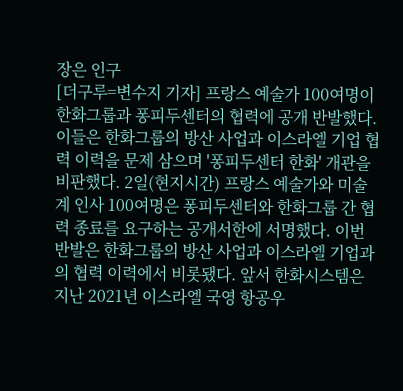장은 인구
[더구루=변수지 기자] 프랑스 예술가 100여명이 한화그룹과 퐁피두센터의 협력에 공개 반발했다. 이들은 한화그룹의 방산 사업과 이스라엘 기업 협력 이력을 문제 삼으며 '퐁피두센터 한화' 개관을 비판했다. 2일(현지시간) 프랑스 예술가와 미술계 인사 100여명은 퐁피두센터와 한화그룹 간 협력 종료를 요구하는 공개서한에 서명했다. 이번 반발은 한화그룹의 방산 사업과 이스라엘 기업과의 협력 이력에서 비롯됐다. 앞서 한화시스템은 지난 2021년 이스라엘 국영 항공우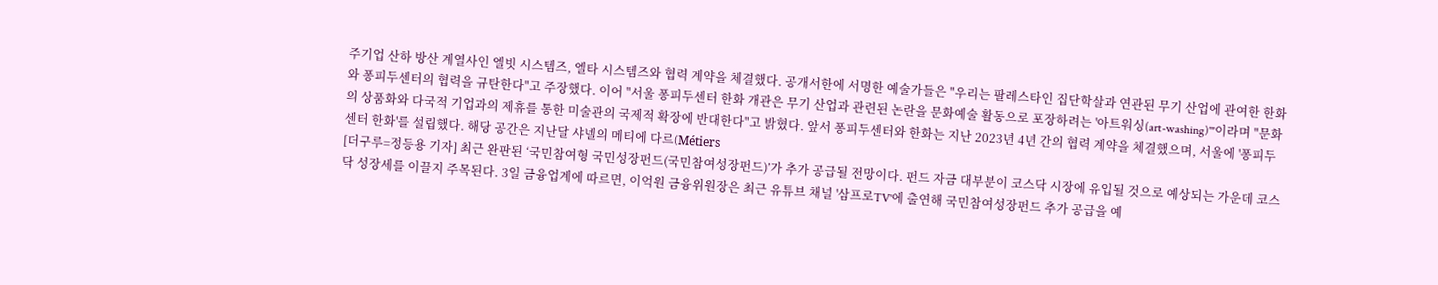주기업 산하 방산 계열사인 엘빗 시스템즈, 엘타 시스템즈와 협력 계약을 체결했다. 공개서한에 서명한 예술가들은 "우리는 팔레스타인 집단학살과 연관된 무기 산업에 관여한 한화와 퐁피두센터의 협력을 규탄한다"고 주장했다. 이어 "서울 퐁피두센터 한화 개관은 무기 산업과 관련된 논란을 문화예술 활동으로 포장하려는 '아트워싱(art-washing)'"이라며 "문화의 상품화와 다국적 기업과의 제휴를 통한 미술관의 국제적 확장에 반대한다"고 밝혔다. 앞서 퐁피두센터와 한화는 지난 2023년 4년 간의 협력 계약을 체결했으며, 서울에 '퐁피두센터 한화'를 설립했다. 해당 공간은 지난달 샤넬의 메티에 다르(Métiers
[더구루=정등용 기자] 최근 완판된 ‘국민참여형 국민성장펀드(국민참여성장펀드)’가 추가 공급될 전망이다. 펀드 자금 대부분이 코스닥 시장에 유입될 것으로 예상되는 가운데 코스닥 성장세를 이끌지 주목된다. 3일 금융업계에 따르면, 이억원 금융위원장은 최근 유튜브 채널 '삼프로TV'에 출연해 국민참여성장펀드 추가 공급을 예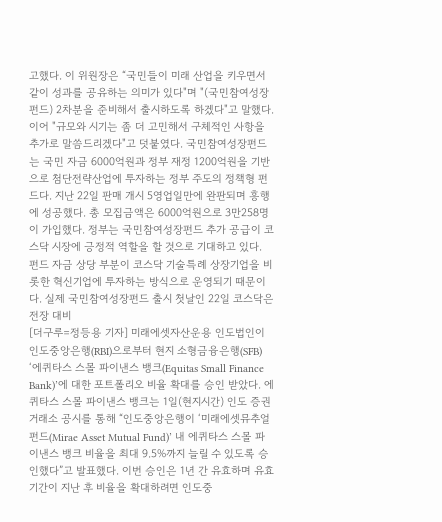고했다. 이 위원장은 “국민들이 미래 산업을 키우면서 같이 성과를 공유하는 의미가 있다"며 "(국민참여성장펀드) 2차분을 준비해서 출시하도록 하겠다"고 말했다. 이어 "규모와 시기는 좀 더 고민해서 구체적인 사항을 추가로 말씀드리겠다"고 덧붙였다. 국민참여성장펀드는 국민 자금 6000억원과 정부 재정 1200억원을 기반으로 첨단전략산업에 투자하는 정부 주도의 정책형 펀드다. 지난 22일 판매 개시 5영업일만에 완판되며 흥행에 성공했다. 총 모집금액은 6000억원으로 3만258명이 가입했다. 정부는 국민참여성장펀드 추가 공급이 코스닥 시장에 긍정적 역할을 할 것으로 기대하고 있다. 펀드 자금 상당 부분이 코스닥 기술특례 상장기업을 비롯한 혁신기업에 투자하는 방식으로 운영되기 때문이다. 실제 국민참여성장펀드 출시 첫날인 22일 코스닥은 전장 대비
[더구루=정등용 기자] 미래에셋자산운용 인도법인이 인도중앙은행(RBI)으로부터 현지 소형금융은행(SFB) ‘에퀴타스 스몰 파이낸스 뱅크(Equitas Small Finance Bank)’에 대한 포트폴리오 비율 확대를 승인 받았다. 에퀴타스 스몰 파이낸스 뱅크는 1일(현지시간) 인도 증권거래소 공시를 통해 “인도중앙은행이 ‘미래에셋뮤추얼펀드(Mirae Asset Mutual Fund)’ 내 에퀴타스 스몰 파이낸스 뱅크 비율을 최대 9.5%까지 늘릴 수 있도록 승인했다”고 발표했다. 이번 승인은 1년 간 유효하며 유효기간이 지난 후 비율을 확대하려면 인도중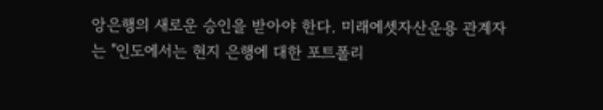앙은행의 새로운 승인을 받아야 한다. 미래에셋자산운용 관계자는 "인도에서는 현지 은행에 대한 포트폴리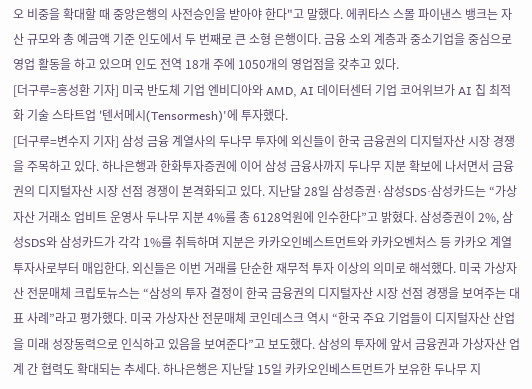오 비중을 확대할 때 중앙은행의 사전승인을 받아야 한다"고 말했다. 에퀴타스 스몰 파이낸스 뱅크는 자산 규모와 총 예금액 기준 인도에서 두 번째로 큰 소형 은행이다. 금융 소외 계층과 중소기업을 중심으로 영업 활동을 하고 있으며 인도 전역 18개 주에 1050개의 영업점을 갖추고 있다.
[더구루=홍성환 기자] 미국 반도체 기업 엔비디아와 AMD, AI 데이터센터 기업 코어위브가 AI 칩 최적화 기술 스타트업 '텐서메시(Tensormesh)'에 투자했다.
[더구루=변수지 기자] 삼성 금융 계열사의 두나무 투자에 외신들이 한국 금융권의 디지털자산 시장 경쟁을 주목하고 있다. 하나은행과 한화투자증권에 이어 삼성 금융사까지 두나무 지분 확보에 나서면서 금융권의 디지털자산 시장 선점 경쟁이 본격화되고 있다. 지난달 28일 삼성증권·삼성SDS·삼성카드는 “가상자산 거래소 업비트 운영사 두나무 지분 4%를 총 6128억원에 인수한다”고 밝혔다. 삼성증권이 2%, 삼성SDS와 삼성카드가 각각 1%를 취득하며 지분은 카카오인베스트먼트와 카카오벤처스 등 카카오 계열 투자사로부터 매입한다. 외신들은 이번 거래를 단순한 재무적 투자 이상의 의미로 해석했다. 미국 가상자산 전문매체 크립토뉴스는 “삼성의 투자 결정이 한국 금융권의 디지털자산 시장 선점 경쟁을 보여주는 대표 사례”라고 평가했다. 미국 가상자산 전문매체 코인데스크 역시 “한국 주요 기업들이 디지털자산 산업을 미래 성장동력으로 인식하고 있음을 보여준다”고 보도했다. 삼성의 투자에 앞서 금융권과 가상자산 업계 간 협력도 확대되는 추세다. 하나은행은 지난달 15일 카카오인베스트먼트가 보유한 두나무 지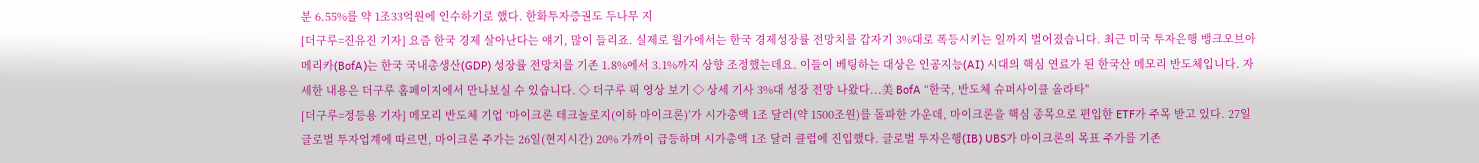분 6.55%를 약 1조33억원에 인수하기로 했다. 한화투자증권도 두나무 지
[더구루=진유진 기자] 요즘 한국 경제 살아난다는 얘기, 많이 들리죠. 실제로 월가에서는 한국 경제성장률 전망치를 갑자기 3%대로 폭등시키는 일까지 벌어졌습니다. 최근 미국 투자은행 뱅크오브아메리카(BofA)는 한국 국내총생산(GDP) 성장률 전망치를 기존 1.8%에서 3.1%까지 상향 조정했는데요. 이들이 베팅하는 대상은 인공지능(AI) 시대의 핵심 연료가 된 한국산 메모리 반도체입니다. 자세한 내용은 더구루 홈페이지에서 만나보실 수 있습니다. ◇ 더구루 픽 영상 보기 ◇ 상세 기사 3%대 성장 전망 나왔다...美 BofA “한국, 반도체 슈퍼사이클 올라타"
[더구루=정등용 기자] 메모리 반도체 기업 ‘마이크론 테크놀로지(이하 마이크론)’가 시가총액 1조 달러(약 1500조원)를 돌파한 가운데, 마이크론을 핵심 종목으로 편입한 ETF가 주목 받고 있다. 27일 글로벌 투자업계에 따르면, 마이크론 주가는 26일(현지시간) 20% 가까이 급등하며 시가총액 1조 달러 클럽에 진입했다. 글로벌 투자은행(IB) UBS가 마이크론의 목표 주가를 기존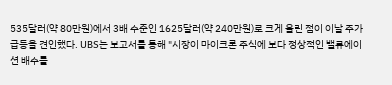535달러(약 80만원)에서 3배 수준인 1625달러(약 240만원)로 크게 올린 점이 이날 주가 급등을 견인했다. UBS는 보고서를 통해 "시장이 마이크론 주식에 보다 정상적인 밸류에이션 배수를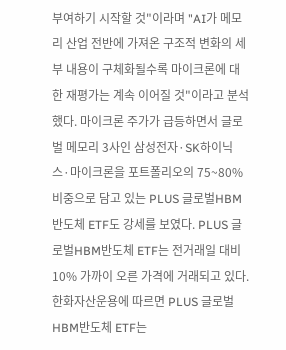부여하기 시작할 것"이라며 "AI가 메모리 산업 전반에 가져온 구조적 변화의 세부 내용이 구체화될수록 마이크론에 대한 재평가는 계속 이어질 것"이라고 분석했다. 마이크론 주가가 급등하면서 글로벌 메모리 3사인 삼성전자·SK하이닉스·마이크론을 포트폴리오의 75~80% 비중으로 담고 있는 PLUS 글로벌HBM반도체 ETF도 강세를 보였다. PLUS 글로벌HBM반도체 ETF는 전거래일 대비 10% 가까이 오른 가격에 거래되고 있다. 한화자산운용에 따르면 PLUS 글로벌HBM반도체 ETF는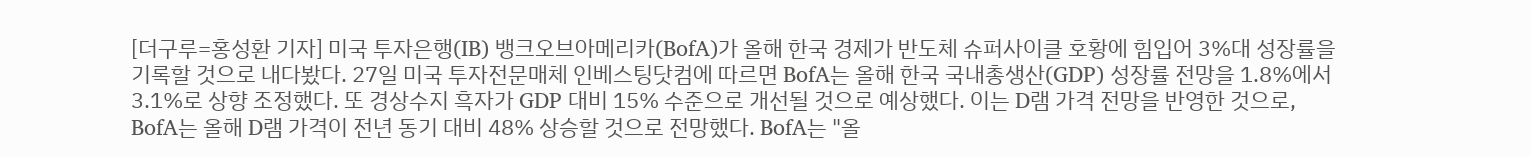[더구루=홍성환 기자] 미국 투자은행(IB) 뱅크오브아메리카(BofA)가 올해 한국 경제가 반도체 슈퍼사이클 호황에 힘입어 3%대 성장률을 기록할 것으로 내다봤다. 27일 미국 투자전문매체 인베스팅닷컴에 따르면 BofA는 올해 한국 국내총생산(GDP) 성장률 전망을 1.8%에서 3.1%로 상향 조정했다. 또 경상수지 흑자가 GDP 대비 15% 수준으로 개선될 것으로 예상했다. 이는 D램 가격 전망을 반영한 것으로, BofA는 올해 D램 가격이 전년 동기 대비 48% 상승할 것으로 전망했다. BofA는 "올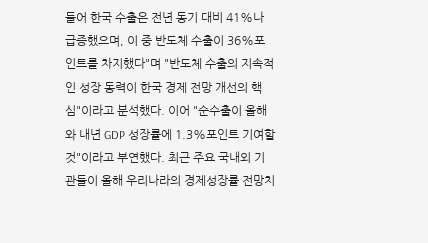들어 한국 수출은 전년 동기 대비 41%나 급증했으며, 이 중 반도체 수출이 36%포인트를 차지했다"며 "반도체 수출의 지속적인 성장 동력이 한국 경제 전망 개선의 핵심"이라고 분석했다. 이어 "순수출이 올해와 내년 GDP 성장률에 1.3%포인트 기여할 것"이라고 부연했다. 최근 주요 국내외 기관들이 올해 우리나라의 경제성장률 전망치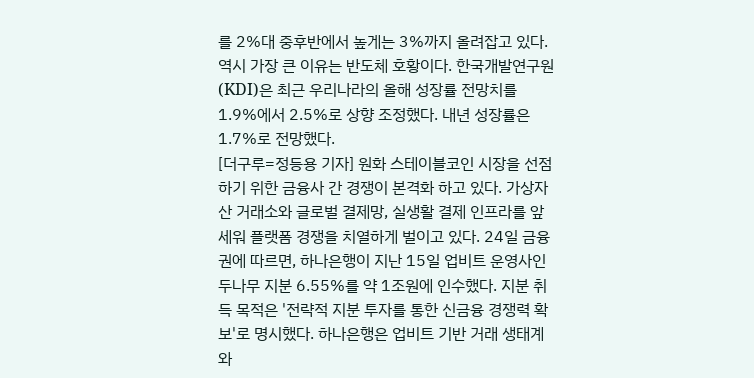를 2%대 중후반에서 높게는 3%까지 올려잡고 있다. 역시 가장 큰 이유는 반도체 호황이다. 한국개발연구원(KDI)은 최근 우리나라의 올해 성장률 전망치를 1.9%에서 2.5%로 상향 조정했다. 내년 성장률은 1.7%로 전망했다.
[더구루=정등용 기자] 원화 스테이블코인 시장을 선점하기 위한 금융사 간 경쟁이 본격화 하고 있다. 가상자산 거래소와 글로벌 결제망, 실생활 결제 인프라를 앞세워 플랫폼 경쟁을 치열하게 벌이고 있다. 24일 금융권에 따르면, 하나은행이 지난 15일 업비트 운영사인 두나무 지분 6.55%를 약 1조원에 인수했다. 지분 취득 목적은 '전략적 지분 투자를 통한 신금융 경쟁력 확보'로 명시했다. 하나은행은 업비트 기반 거래 생태계와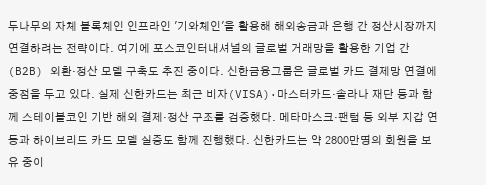두나무의 자체 블록체인 인프라인 '기와체인'을 활용해 해외송금과 은행 간 정산시장까지 연결하려는 전략이다. 여기에 포스코인터내셔널의 글로벌 거래망을 활용한 기업 간(B2B) 외환·정산 모델 구축도 추진 중이다. 신한금융그룹은 글로벌 카드 결제망 연결에 중점을 두고 있다. 실제 신한카드는 최근 비자(VISA)·마스터카드·솔라나 재단 등과 함께 스테이블코인 기반 해외 결제·정산 구조를 검증했다. 메타마스크·팬텀 등 외부 지갑 연동과 하이브리드 카드 모델 실증도 함께 진행했다. 신한카드는 약 2800만명의 회원을 보유 중이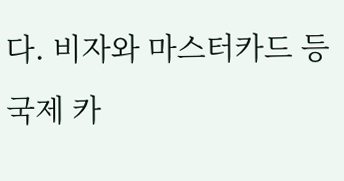다. 비자와 마스터카드 등 국제 카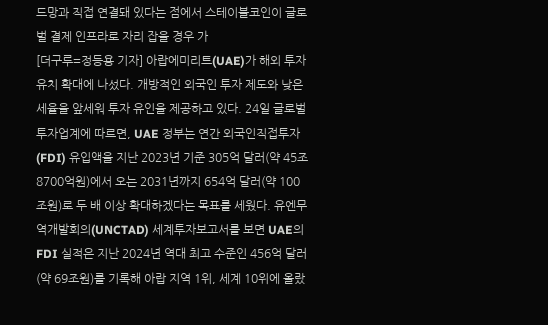드망과 직접 연결돼 있다는 점에서 스테이블코인이 글로벌 결제 인프라로 자리 잡을 경우 가
[더구루=정등용 기자] 아랍에미리트(UAE)가 해외 투자 유치 확대에 나섰다. 개방적인 외국인 투자 제도와 낮은 세율을 앞세워 투자 유인을 제공하고 있다. 24일 글로벌 투자업계에 따르면, UAE 정부는 연간 외국인직접투자(FDI) 유입액을 지난 2023년 기준 305억 달러(약 45조8700억원)에서 오는 2031년까지 654억 달러(약 100조원)로 두 배 이상 확대하겠다는 목표를 세웠다. 유엔무역개발회의(UNCTAD) 세계투자보고서를 보면 UAE의 FDI 실적은 지난 2024년 역대 최고 수준인 456억 달러(약 69조원)를 기록해 아랍 지역 1위, 세계 10위에 올랐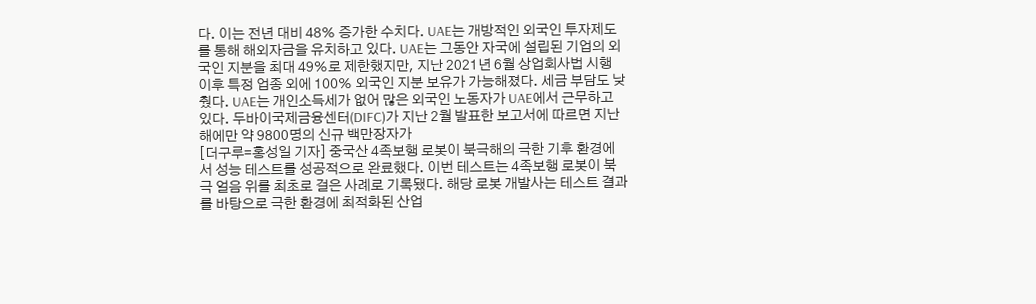다. 이는 전년 대비 48% 증가한 수치다. UAE는 개방적인 외국인 투자제도를 통해 해외자금을 유치하고 있다. UAE는 그동안 자국에 설립된 기업의 외국인 지분을 최대 49%로 제한했지만, 지난 2021년 6월 상업회사법 시행 이후 특정 업종 외에 100% 외국인 지분 보유가 가능해졌다. 세금 부담도 낮췄다. UAE는 개인소득세가 없어 많은 외국인 노동자가 UAE에서 근무하고 있다. 두바이국제금융센터(DIFC)가 지난 2월 발표한 보고서에 따르면 지난해에만 약 9800명의 신규 백만장자가
[더구루=홍성일 기자] 중국산 4족보행 로봇이 북극해의 극한 기후 환경에서 성능 테스트를 성공적으로 완료했다. 이번 테스트는 4족보행 로봇이 북극 얼음 위를 최초로 걸은 사례로 기록됐다. 해당 로봇 개발사는 테스트 결과를 바탕으로 극한 환경에 최적화된 산업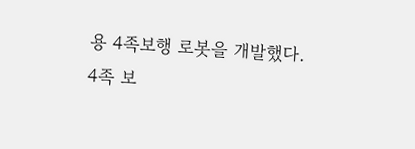용 4족보행 로봇을 개발했다. 4족 보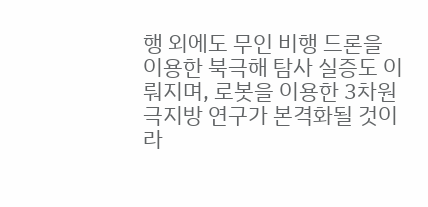행 외에도 무인 비행 드론을 이용한 북극해 탐사 실증도 이뤄지며, 로봇을 이용한 3차원 극지방 연구가 본격화될 것이라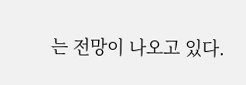는 전망이 나오고 있다.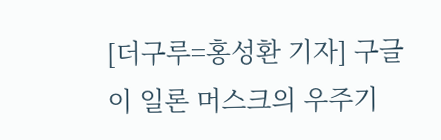[더구루=홍성환 기자] 구글이 일론 머스크의 우주기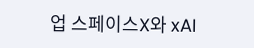업 스페이스X와 xAI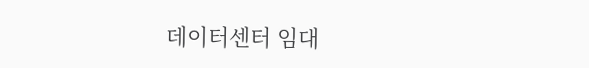데이터센터 임대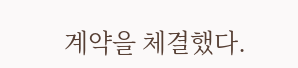계약을 체결했다.